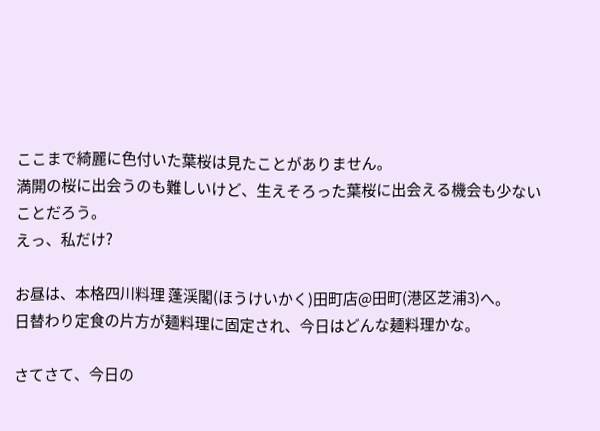ここまで綺麗に色付いた葉桜は見たことがありません。
満開の桜に出会うのも難しいけど、生えそろった葉桜に出会える機会も少ないことだろう。
えっ、私だけ?

お昼は、本格四川料理 蓬渓閣(ほうけいかく)田町店@田町(港区芝浦3)へ。
日替わり定食の片方が麺料理に固定され、今日はどんな麺料理かな。

さてさて、今日の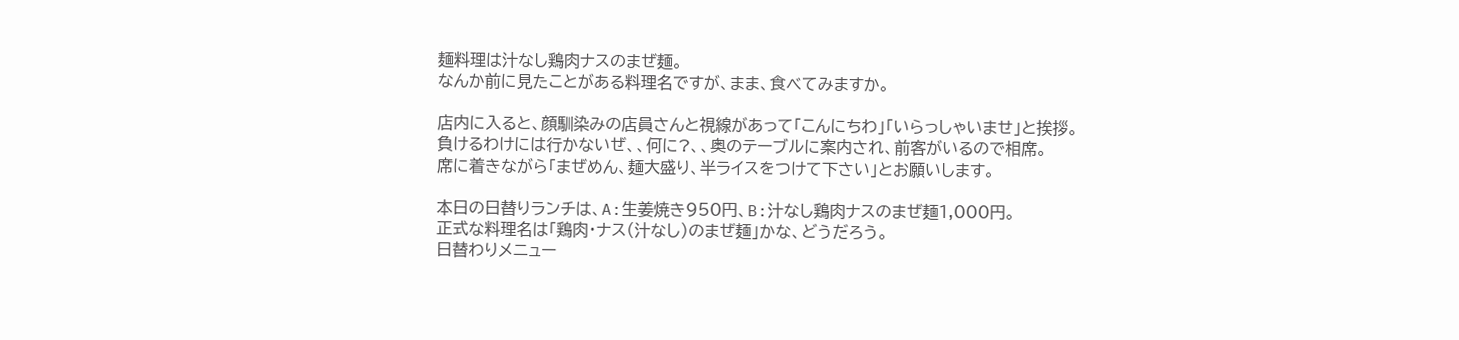麺料理は汁なし鶏肉ナスのまぜ麺。
なんか前に見たことがある料理名ですが、まま、食べてみますか。

店内に入ると、顔馴染みの店員さんと視線があって「こんにちわ」「いらっしゃいませ」と挨拶。
負けるわけには行かないぜ、、何に?、、奥のテーブルに案内され、前客がいるので相席。
席に着きながら「まぜめん、麺大盛り、半ライスをつけて下さい」とお願いします。

本日の日替りランチは、A:生姜焼き950円、B:汁なし鶏肉ナスのまぜ麺1,000円。
正式な料理名は「鶏肉・ナス(汁なし)のまぜ麺」かな、どうだろう。
日替わりメニュー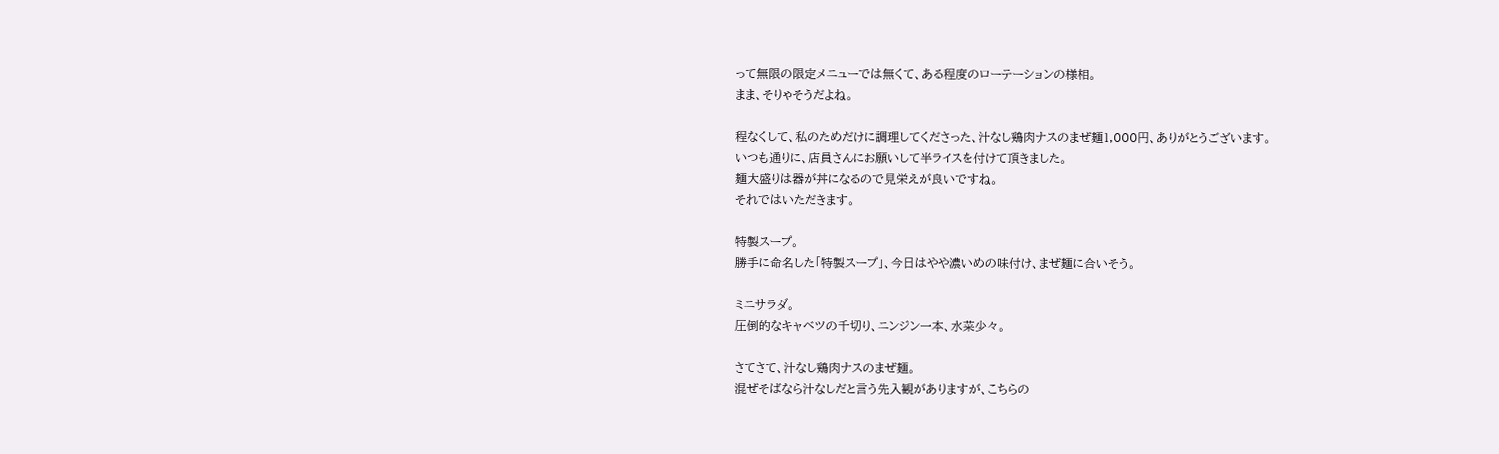って無限の限定メニューでは無くて、ある程度のローテーションの様相。
まま、そりゃそうだよね。

程なくして、私のためだけに調理してくださった、汁なし鶏肉ナスのまぜ麺1,000円、ありがとうございます。
いつも通りに、店員さんにお願いして半ライスを付けて頂きました。
麺大盛りは器が丼になるので見栄えが良いですね。
それではいただきます。

特製スープ。
勝手に命名した「特製スープ」、今日はやや濃いめの味付け、まぜ麺に合いそう。

ミニサラダ。
圧倒的なキャベツの千切り、ニンジン一本、水菜少々。

さてさて、汁なし鶏肉ナスのまぜ麺。
混ぜそばなら汁なしだと言う先入観がありますが、こちらの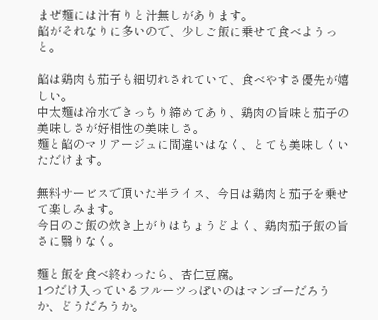まぜ麺には汁有りと汁無しがあります。
餡がそれなりに多いので、少しご飯に乗せて食べようっと。

餡は鶏肉も茄子も細切れされていて、食べやすさ優先が嬉しい。
中太麺は冷水できっちり締めてあり、鶏肉の旨味と茄子の美味しさが好相性の美味しさ。
麺と餡のマリアージュに間違いはなく、とても美味しくいただけます。

無料サービスで頂いた半ライス、今日は鶏肉と茄子を乗せて楽しみます。
今日のご飯の炊き上がりはちょうどよく、鶏肉茄子飯の旨さに翳りなく。

麺と飯を食べ終わったら、杏仁豆腐。
1つだけ入っているフルーツっぽいのはマンゴーだろうか、どうだろうか。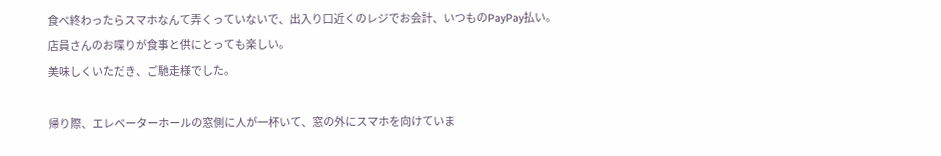食べ終わったらスマホなんて弄くっていないで、出入り口近くのレジでお会計、いつものPayPay払い。
店員さんのお喋りが食事と供にとっても楽しい。
美味しくいただき、ご馳走様でした。

帰り際、エレベーターホールの窓側に人が一杯いて、窓の外にスマホを向けていま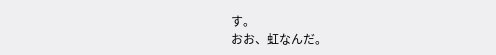す。
おお、虹なんだ。